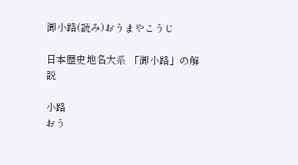御小路(読み)おうまやこうじ

日本歴史地名大系 「御小路」の解説

小路
おう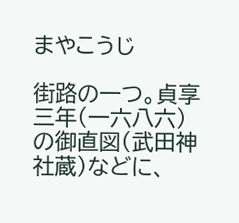まやこうじ

街路の一つ。貞享三年(一六八六)の御直図(武田神社蔵)などに、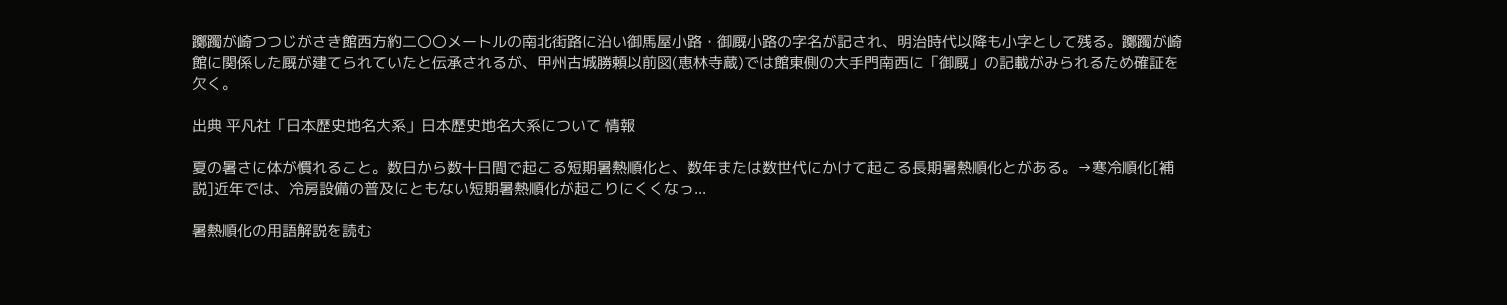躑躅が崎つつじがさき館西方約二〇〇メートルの南北街路に沿い御馬屋小路・御厩小路の字名が記され、明治時代以降も小字として残る。躑躅が崎館に関係した厩が建てられていたと伝承されるが、甲州古城勝頼以前図(恵林寺蔵)では館東側の大手門南西に「御厩」の記載がみられるため確証を欠く。

出典 平凡社「日本歴史地名大系」日本歴史地名大系について 情報

夏の暑さに体が慣れること。数日から数十日間で起こる短期暑熱順化と、数年または数世代にかけて起こる長期暑熱順化とがある。→寒冷順化[補説]近年では、冷房設備の普及にともない短期暑熱順化が起こりにくくなっ...

暑熱順化の用語解説を読む